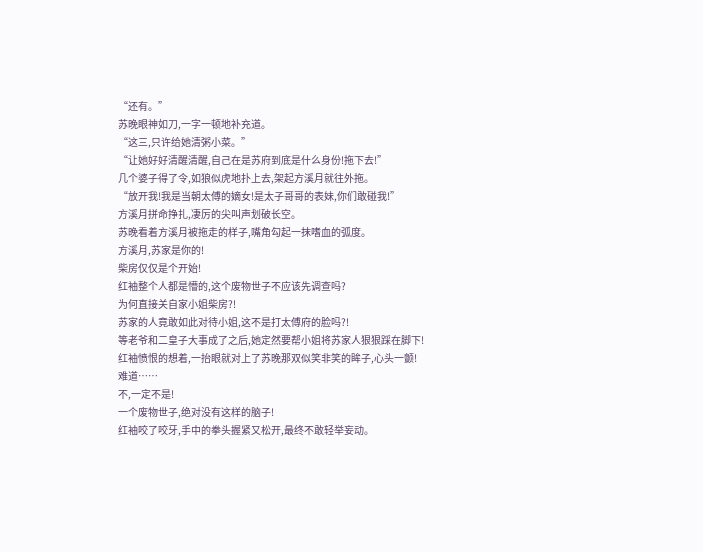“还有。”
苏晚眼神如刀,一字一顿地补充道。
“这三,只许给她清粥小菜。”
“让她好好清醒清醒,自己在是苏府到底是什么身份!拖下去!”
几个婆子得了令,如狼似虎地扑上去,架起方溪月就往外拖。
“放开我!我是当朝太傅的嫡女!是太子哥哥的表妹,你们敢碰我!”
方溪月拼命挣扎,凄厉的尖叫声划破长空。
苏晚看着方溪月被拖走的样子,嘴角勾起一抹嗜血的弧度。
方溪月,苏家是你的!
柴房仅仅是个开始!
红袖整个人都是懵的,这个废物世子不应该先调查吗?
为何直接关自家小姐柴房?!
苏家的人竟敢如此对待小姐,这不是打太傅府的脸吗?!
等老爷和二皇子大事成了之后,她定然要帮小姐将苏家人狠狠踩在脚下!
红袖愤恨的想着,一抬眼就对上了苏晚那双似笑非笑的眸子,心头一颤!
难道……
不,一定不是!
一个废物世子,绝对没有这样的脑子!
红袖咬了咬牙,手中的拳头握紧又松开,最终不敢轻举妄动。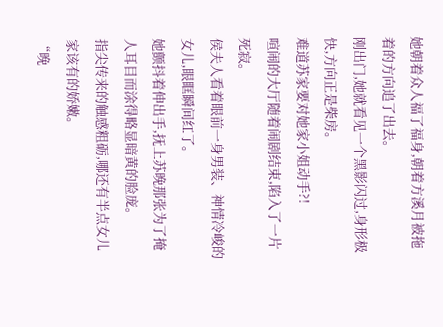她朝着众人福了福身,朝着方溪月被拖着的方向追了出去。
刚出门,她就看见一个黑影闪过,身形极快,方向正是柴房。
难道苏家要对她家小姐动手?!
喧闹的大厅随着闹剧结束,陷入了一片死寂。
侯夫人看着眼前一身男装、神情冷峻的女儿,眼眶瞬间红了。
她颤抖着伸出手,抚上苏晚那张为了掩人耳目而涂得略显暗黄的脸庞。
指尖传来的触感粗砺,哪还有半点女儿家该有的娇嫩。
“晚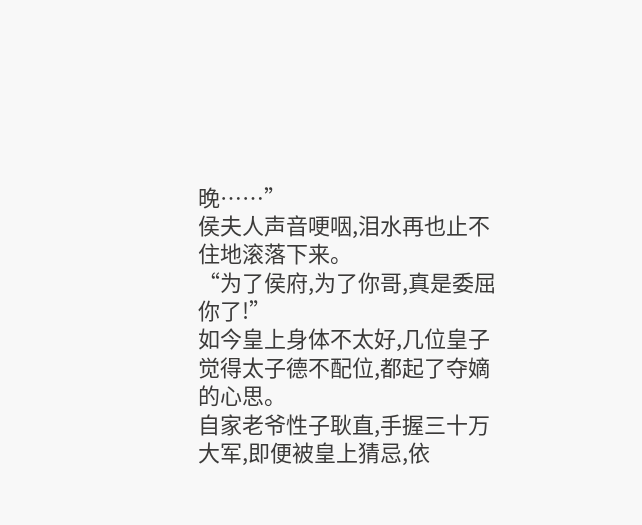晚……”
侯夫人声音哽咽,泪水再也止不住地滚落下来。
“为了侯府,为了你哥,真是委屈你了!”
如今皇上身体不太好,几位皇子觉得太子德不配位,都起了夺嫡的心思。
自家老爷性子耿直,手握三十万大军,即便被皇上猜忌,依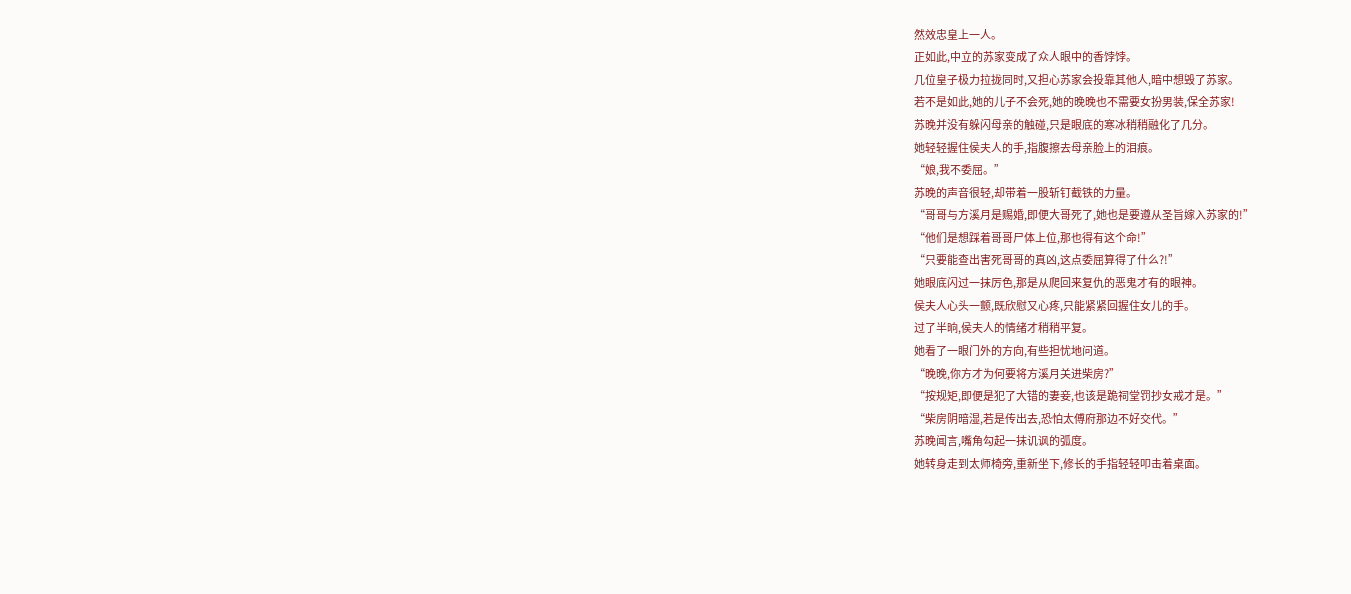然效忠皇上一人。
正如此,中立的苏家变成了众人眼中的香饽饽。
几位皇子极力拉拢同时,又担心苏家会投靠其他人,暗中想毁了苏家。
若不是如此,她的儿子不会死,她的晚晚也不需要女扮男装,保全苏家!
苏晚并没有躲闪母亲的触碰,只是眼底的寒冰稍稍融化了几分。
她轻轻握住侯夫人的手,指腹擦去母亲脸上的泪痕。
“娘,我不委屈。”
苏晚的声音很轻,却带着一股斩钉截铁的力量。
“哥哥与方溪月是赐婚,即便大哥死了,她也是要遵从圣旨嫁入苏家的!”
“他们是想踩着哥哥尸体上位,那也得有这个命!”
“只要能查出害死哥哥的真凶,这点委屈算得了什么?!”
她眼底闪过一抹厉色,那是从爬回来复仇的恶鬼才有的眼神。
侯夫人心头一颤,既欣慰又心疼,只能紧紧回握住女儿的手。
过了半晌,侯夫人的情绪才稍稍平复。
她看了一眼门外的方向,有些担忧地问道。
“晚晚,你方才为何要将方溪月关进柴房?”
“按规矩,即便是犯了大错的妻妾,也该是跪祠堂罚抄女戒才是。”
“柴房阴暗湿,若是传出去,恐怕太傅府那边不好交代。”
苏晚闻言,嘴角勾起一抹讥讽的弧度。
她转身走到太师椅旁,重新坐下,修长的手指轻轻叩击着桌面。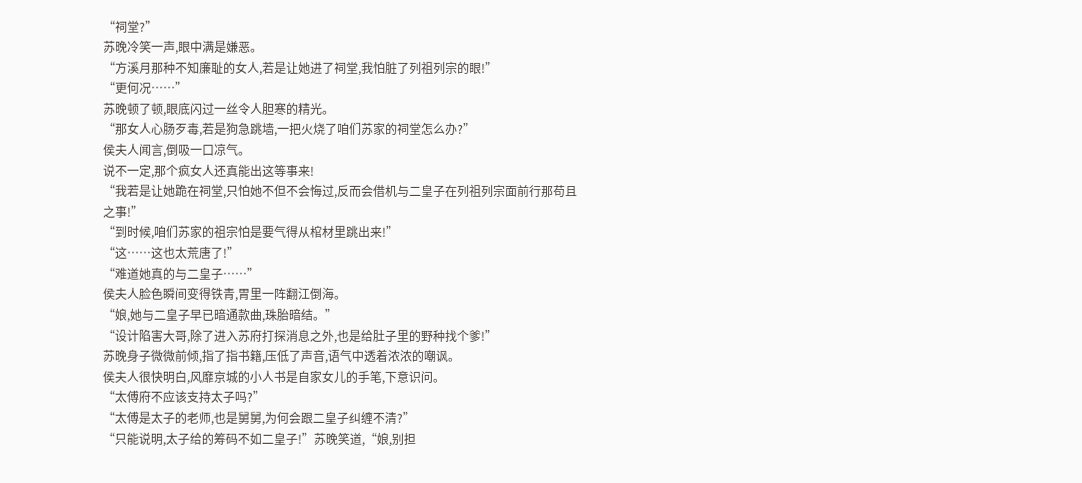“祠堂?”
苏晚冷笑一声,眼中满是嫌恶。
“方溪月那种不知廉耻的女人,若是让她进了祠堂,我怕脏了列祖列宗的眼!”
“更何况……”
苏晚顿了顿,眼底闪过一丝令人胆寒的精光。
“那女人心肠歹毒,若是狗急跳墙,一把火烧了咱们苏家的祠堂怎么办?”
侯夫人闻言,倒吸一口凉气。
说不一定,那个疯女人还真能出这等事来!
“我若是让她跪在祠堂,只怕她不但不会悔过,反而会借机与二皇子在列祖列宗面前行那苟且之事!”
“到时候,咱们苏家的祖宗怕是要气得从棺材里跳出来!”
“这……这也太荒唐了!”
“难道她真的与二皇子……”
侯夫人脸色瞬间变得铁青,胃里一阵翻江倒海。
“娘,她与二皇子早已暗通款曲,珠胎暗结。”
“设计陷害大哥,除了进入苏府打探消息之外,也是给肚子里的野种找个爹!”
苏晚身子微微前倾,指了指书籍,压低了声音,语气中透着浓浓的嘲讽。
侯夫人很快明白,风靡京城的小人书是自家女儿的手笔,下意识问。
“太傅府不应该支持太子吗?”
“太傅是太子的老师,也是舅舅,为何会跟二皇子纠缠不清?”
“只能说明,太子给的筹码不如二皇子!”苏晚笑道,“娘,别担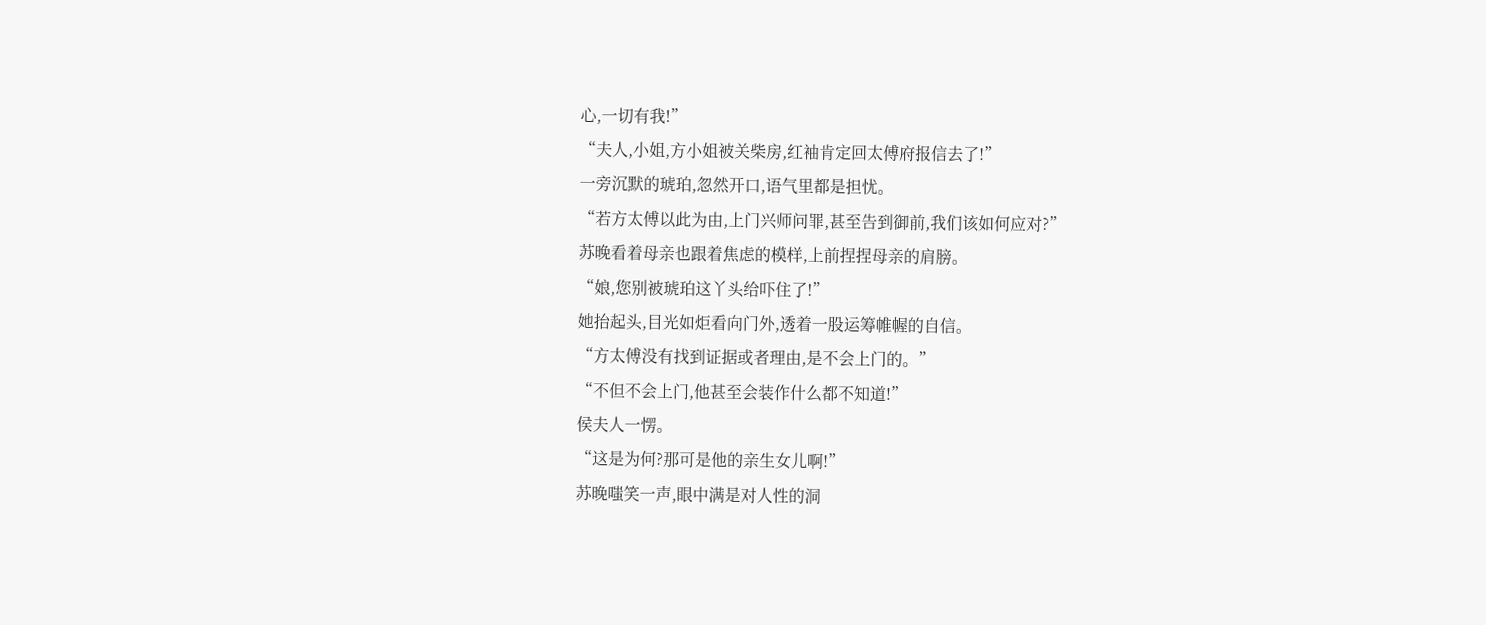心,一切有我!”
“夫人,小姐,方小姐被关柴房,红袖肯定回太傅府报信去了!”
一旁沉默的琥珀,忽然开口,语气里都是担忧。
“若方太傅以此为由,上门兴师问罪,甚至告到御前,我们该如何应对?”
苏晚看着母亲也跟着焦虑的模样,上前捏捏母亲的肩膀。
“娘,您别被琥珀这丫头给吓住了!”
她抬起头,目光如炬看向门外,透着一股运筹帷幄的自信。
“方太傅没有找到证据或者理由,是不会上门的。”
“不但不会上门,他甚至会装作什么都不知道!”
侯夫人一愣。
“这是为何?那可是他的亲生女儿啊!”
苏晚嗤笑一声,眼中满是对人性的洞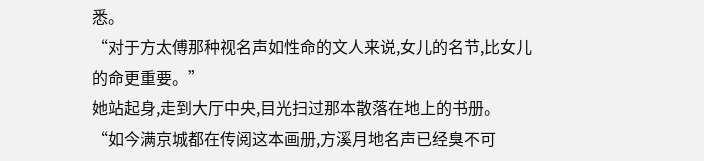悉。
“对于方太傅那种视名声如性命的文人来说,女儿的名节,比女儿的命更重要。”
她站起身,走到大厅中央,目光扫过那本散落在地上的书册。
“如今满京城都在传阅这本画册,方溪月地名声已经臭不可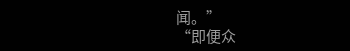闻。”
“即便众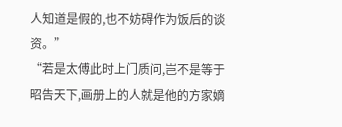人知道是假的,也不妨碍作为饭后的谈资。”
“若是太傅此时上门质问,岂不是等于昭告天下,画册上的人就是他的方家嫡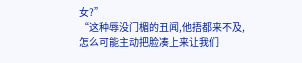女?”
“这种辱没门楣的丑闻,他捂都来不及,怎么可能主动把脸凑上来让我们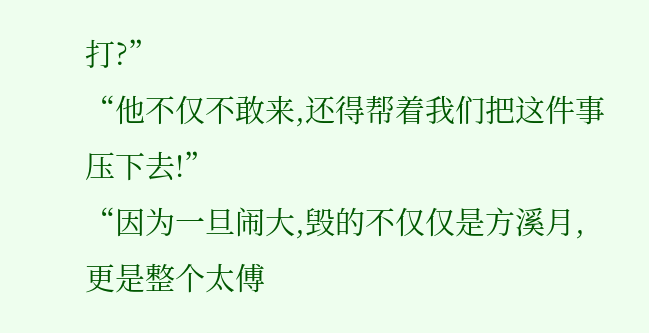打?”
“他不仅不敢来,还得帮着我们把这件事压下去!”
“因为一旦闹大,毁的不仅仅是方溪月,更是整个太傅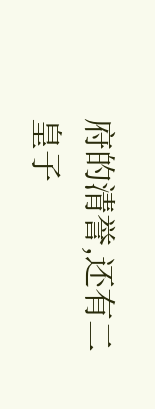府的清誉,还有二皇子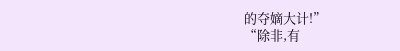的夺嫡大计!”
“除非,有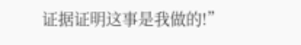证据证明这事是我做的!”